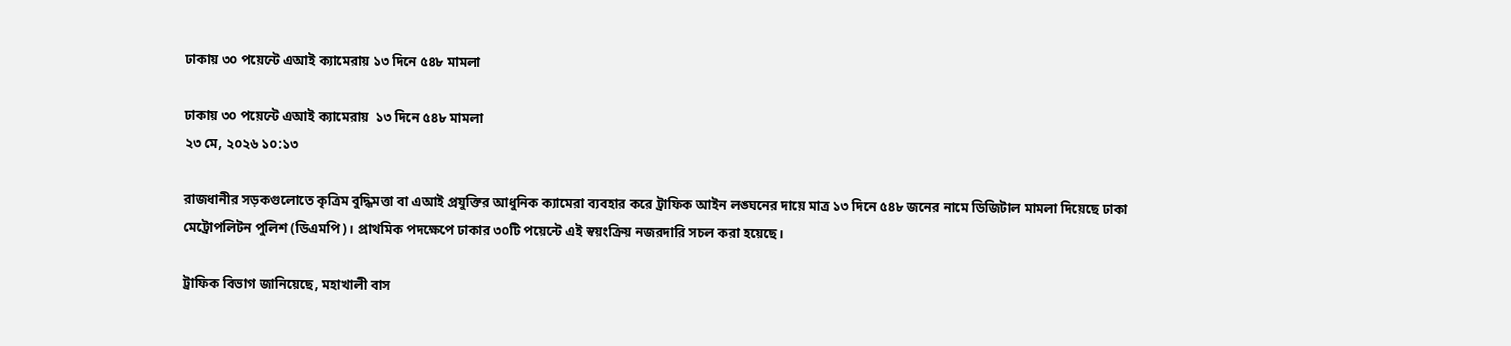ঢাকায় ৩০ পয়েন্টে এআই ক্যামেরায় ১৩ দিনে ৫৪৮ মামলা

ঢাকায় ৩০ পয়েন্টে এআই ক্যামেরায়  ১৩ দিনে ৫৪৮ মামলা
২৩ মে, ২০২৬ ১০:১৩

রাজধানীর সড়কগুলোতে কৃত্রিম বুদ্ধিমত্তা বা এআই প্রযুক্তির আধুনিক ক্যামেরা ব্যবহার করে ট্রাফিক আইন লঙ্ঘনের দায়ে মাত্র ১৩ দিনে ৫৪৮ জনের নামে ডিজিটাল মামলা দিয়েছে ঢাকা মেট্রোপলিটন পুলিশ (ডিএমপি)। প্রাথমিক পদক্ষেপে ঢাকার ৩০টি পয়েন্টে এই স্বয়ংক্রিয় নজরদারি সচল করা হয়েছে।

ট্রাফিক বিভাগ জানিয়েছে, মহাখালী বাস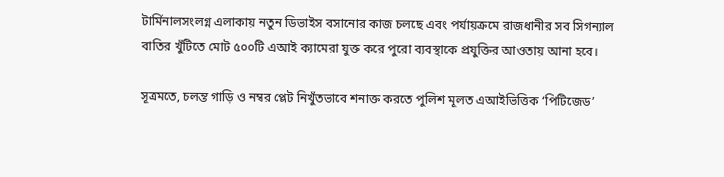টার্মিনালসংলগ্ন এলাকায় নতুন ডিভাইস বসানোর কাজ চলছে এবং পর্যায়ক্রমে রাজধানীর সব সিগন্যাল বাতির খুঁটিতে মোট ৫০০টি এআই ক্যামেরা যুক্ত করে পুরো ব্যবস্থাকে প্রযুক্তির আওতায় আনা হবে।

সূত্রমতে, চলন্ত গাড়ি ও নম্বর প্লেট নিখুঁতভাবে শনাক্ত করতে পুলিশ মূলত এআইভিত্তিক ‘পিটিজেড’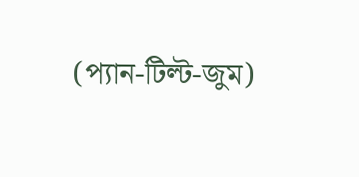(প্যান-টিল্ট-জুম)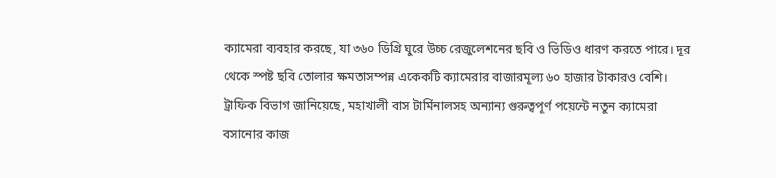ক্যামেরা ব্যবহার করছে, যা ৩৬০ ডিগ্রি ঘুরে উচ্চ রেজুলেশনের ছবি ও ভিডিও ধারণ করতে পারে। দূর থেকে স্পষ্ট ছবি তোলার ক্ষমতাসম্পন্ন একেকটি ক্যামেরার বাজারমূল্য ৬০ হাজার টাকারও বেশি। ট্রাফিক বিভাগ জানিয়েছে, মহাখালী বাস টার্মিনালসহ অন্যান্য গুরুত্বপূর্ণ পয়েন্টে নতুন ক্যামেরা বসানোর কাজ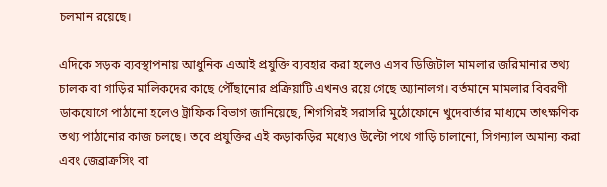চলমান রয়েছে।

এদিকে সড়ক ব্যবস্থাপনায় আধুনিক এআই প্রযুক্তি ব্যবহার করা হলেও এসব ডিজিটাল মামলার জরিমানার তথ্য চালক বা গাড়ির মালিকদের কাছে পৌঁছানোর প্রক্রিয়াটি এখনও রয়ে গেছে অ্যানালগ। বর্তমানে মামলার বিবরণী ডাকযোগে পাঠানো হলেও ট্রাফিক বিভাগ জানিয়েছে, শিগগিরই সরাসরি মুঠোফোনে খুদেবার্তার মাধ্যমে তাৎক্ষণিক তথ্য পাঠানোর কাজ চলছে। তবে প্রযুক্তির এই কড়াকড়ির মধ্যেও উল্টো পথে গাড়ি চালানো, সিগন্যাল অমান্য করা এবং জেব্রাক্রসিং বা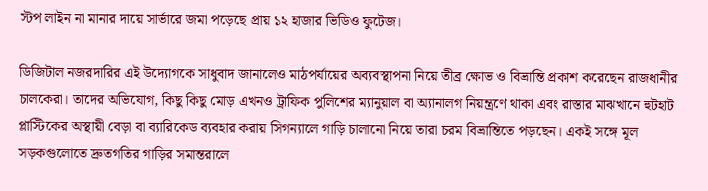স্টপ লাইন না মানার দায়ে সার্ভারে জমা পড়েছে প্রায় ১২ হাজার ভিডিও ফুটেজ।

ডিজিটাল নজরদারির এই উদ্যোগকে সাধুবাদ জানালেও মাঠপর্যায়ের অব্যবস্থাপনা নিয়ে তীব্র ক্ষোভ ও বিভ্রান্তি প্রকাশ করেছেন রাজধানীর চালকেরা। তাদের অভিযোগ, কিছু কিছু মোড় এখনও ট্রাফিক পুলিশের ম্যানুয়াল বা অ্যানালগ নিয়ন্ত্রণে থাকা এবং রাস্তার মাঝখানে হুটহাট প্লাস্টিকের অস্থায়ী বেড়া বা ব্যারিকেড ব্যবহার করায় সিগন্যালে গাড়ি চালানো নিয়ে তারা চরম বিভ্রান্তিতে পড়ছেন। একই সঙ্গে মূল সড়কগুলোতে দ্রুতগতির গাড়ির সমান্তরালে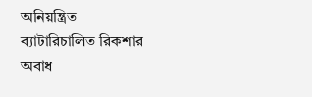অনিয়ন্ত্রিত ব্যাটারিচালিত রিকশার অবাধ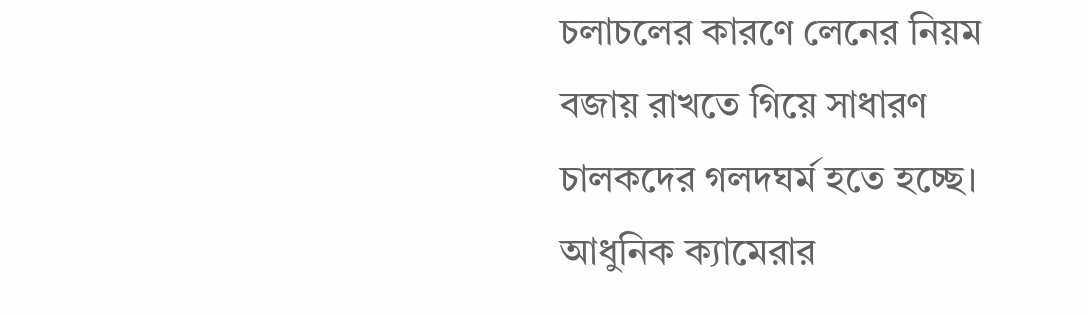চলাচলের কারণে লেনের নিয়ম বজায় রাখতে গিয়ে সাধারণ চালকদের গলদঘর্ম হতে হচ্ছে। আধুনিক ক্যামেরার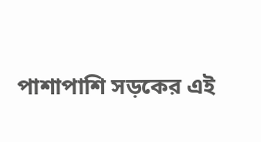পাশাপাশি সড়কের এই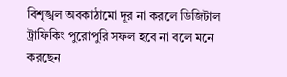বিশৃঙ্খল অবকাঠামো দূর না করলে ডিজিটাল ট্রাফিকিং পুরোপুরি সফল হবে না বলে মনে করছেন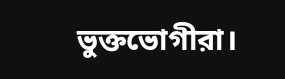ভুক্তভোগীরা।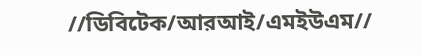//ডিবিটেক/আরআই/এমইউএম//